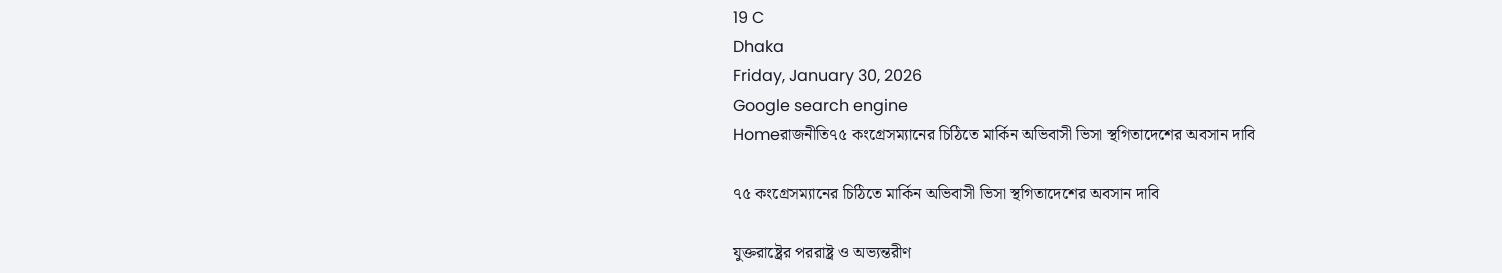19 C
Dhaka
Friday, January 30, 2026
Google search engine
Homeরাজনীতি৭৫ কংগ্রেসম্যানের চিঠিতে মার্কিন অভিবাসী ভিসা স্থগিতাদেশের অবসান দাবি

৭৫ কংগ্রেসম্যানের চিঠিতে মার্কিন অভিবাসী ভিসা স্থগিতাদেশের অবসান দাবি

যুক্তরাষ্ট্রের পররাষ্ট্র ও অভ্যন্তরীণ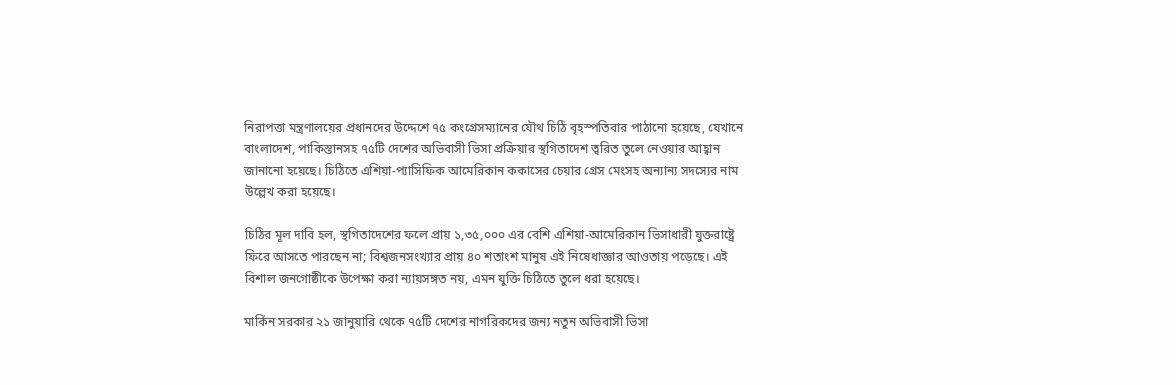নিরাপত্তা মন্ত্রণালয়ের প্রধানদের উদ্দেশে ৭৫ কংগ্রেসম্যানের যৌথ চিঠি বৃহস্পতিবার পাঠানো হয়েছে, যেখানে বাংলাদেশ, পাকিস্তানসহ ৭৫টি দেশের অভিবাসী ভিসা প্রক্রিয়ার স্থগিতাদেশ ত্বরিত তুলে নেওয়ার আহ্বান জানানো হয়েছে। চিঠিতে এশিয়া‑প্যাসিফিক আমেরিকান ককাসের চেয়ার গ্রেস মেংসহ অন্যান্য সদস্যের নাম উল্লেখ করা হয়েছে।

চিঠির মূল দাবি হল, স্থগিতাদেশের ফলে প্রায় ১,৩৫,০০০ এর বেশি এশিয়া‑আমেরিকান ভিসাধারী যুক্তরাষ্ট্রে ফিরে আসতে পারছেন না; বিশ্বজনসংখ্যার প্রায় ৪০ শতাংশ মানুষ এই নিষেধাজ্ঞার আওতায় পড়েছে। এই বিশাল জনগোষ্ঠীকে উপেক্ষা করা ন্যায়সঙ্গত নয়, এমন যুক্তি চিঠিতে তুলে ধরা হয়েছে।

মার্কিন সরকার ২১ জানুয়ারি থেকে ৭৫টি দেশের নাগরিকদের জন্য নতুন অভিবাসী ভিসা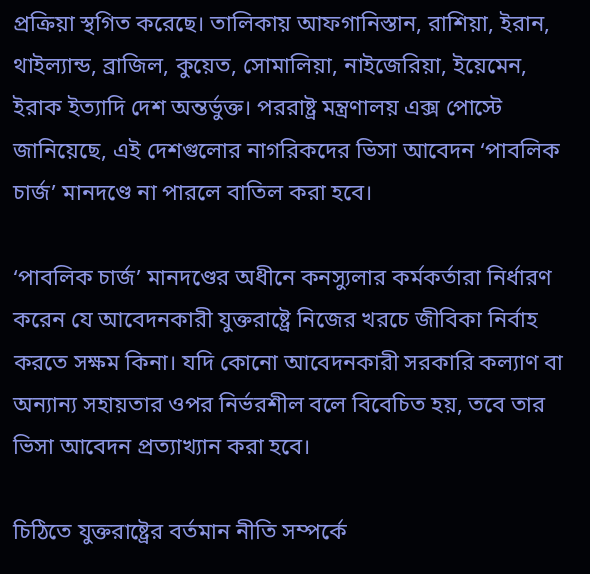প্রক্রিয়া স্থগিত করেছে। তালিকায় আফগানিস্তান, রাশিয়া, ইরান, থাইল্যান্ড, ব্রাজিল, কুয়েত, সোমালিয়া, নাইজেরিয়া, ইয়েমেন, ইরাক ইত্যাদি দেশ অন্তর্ভুক্ত। পররাষ্ট্র মন্ত্রণালয় এক্স পোস্টে জানিয়েছে, এই দেশগুলোর নাগরিকদের ভিসা আবেদন ‘পাবলিক চার্জ’ মানদণ্ডে না পারলে বাতিল করা হবে।

‘পাবলিক চার্জ’ মানদণ্ডের অধীনে কনস্যুলার কর্মকর্তারা নির্ধারণ করেন যে আবেদনকারী যুক্তরাষ্ট্রে নিজের খরচে জীবিকা নির্বাহ করতে সক্ষম কিনা। যদি কোনো আবেদনকারী সরকারি কল্যাণ বা অন্যান্য সহায়তার ওপর নির্ভরশীল বলে বিবেচিত হয়, তবে তার ভিসা আবেদন প্রত্যাখ্যান করা হবে।

চিঠিতে যুক্তরাষ্ট্রের বর্তমান নীতি সম্পর্কে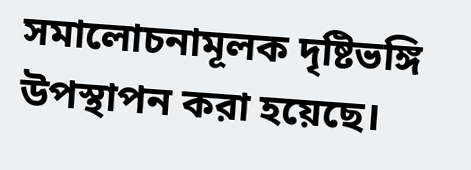সমালোচনামূলক দৃষ্টিভঙ্গি উপস্থাপন করা হয়েছে।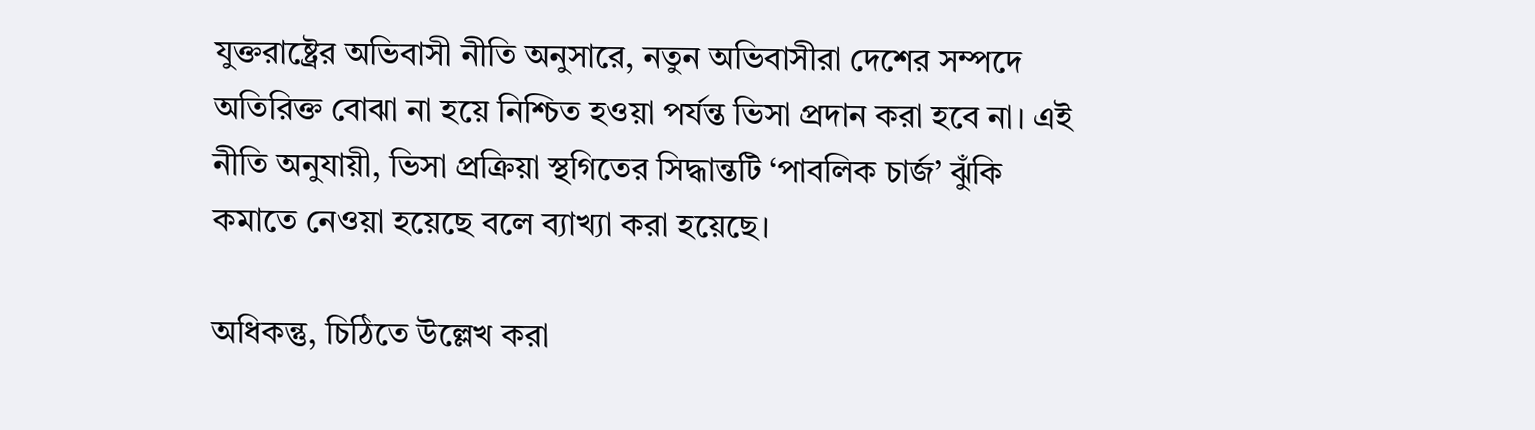যুক্তরাষ্ট্রের অভিবাসী নীতি অনুসারে, নতুন অভিবাসীরা দেশের সম্পদে অতিরিক্ত বোঝা না হয়ে নিশ্চিত হওয়া পর্যন্ত ভিসা প্রদান করা হবে না। এই নীতি অনুযায়ী, ভিসা প্রক্রিয়া স্থগিতের সিদ্ধান্তটি ‘পাবলিক চার্জ’ ঝুঁকি কমাতে নেওয়া হয়েছে বলে ব্যাখ্যা করা হয়েছে।

অধিকন্তু, চিঠিতে উল্লেখ করা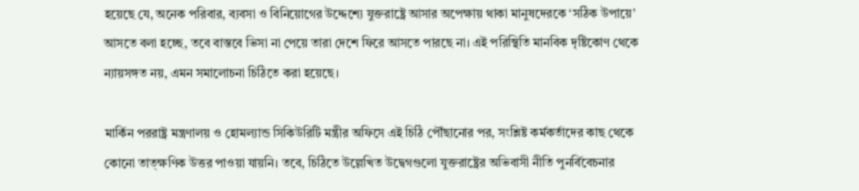হয়েছে যে, অনেক পরিবার, ব্যবসা ও বিনিয়োগের উদ্দেশ্যে যুক্তরাষ্ট্রে আসার অপেক্ষায় থাকা মানুষদেরকে ‘সঠিক উপায়ে’ আসতে বলা হচ্ছে, তবে বাস্তবে ভিসা না পেয়ে তারা দেশে ফিরে আসতে পারছে না। এই পরিস্থিতি মানবিক দৃষ্টিকোণ থেকে ন্যায়সঙ্গত নয়, এমন সমালোচনা চিঠিতে করা হয়েছে।

মার্কিন পররাষ্ট্র মন্ত্রণালয় ও হোমল্যান্ড সিকিউরিটি মন্ত্রীর অফিসে এই চিঠি পৌঁছানোর পর, সংশ্লিষ্ট কর্মকর্তাদের কাছ থেকে কোনো তাত্ক্ষণিক উত্তর পাওয়া যায়নি। তবে, চিঠিতে উল্লেখিত উদ্বেগগুলো যুক্তরাষ্ট্রের অভিবাসী নীতি পুনর্বিবেচনার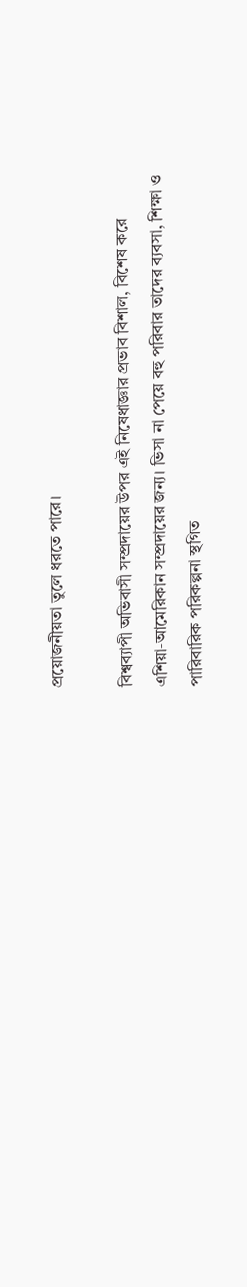প্রয়োজনীয়তা তুলে ধরতে পারে।

বিশ্বব্যাপী অভিবাসী সম্প্রদায়ের উপর এই নিষেধাজ্ঞার প্রভাব বিশাল, বিশেষ করে এশিয়া‑আমেরিকান সম্প্রদায়ের জন্য। ভিসা না পেয়ে বহু পরিবার তাদের ব্যবসা, শিক্ষা ও পারিবারিক পরিকল্পনা স্থগিত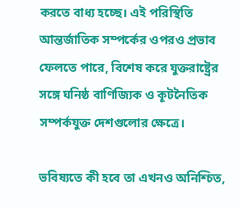করতে বাধ্য হচ্ছে। এই পরিস্থিতি আন্তর্জাতিক সম্পর্কের ওপরও প্রভাব ফেলতে পারে, বিশেষ করে যুক্তরাষ্ট্রের সঙ্গে ঘনিষ্ঠ বাণিজ্যিক ও কূটনৈতিক সম্পর্কযুক্ত দেশগুলোর ক্ষেত্রে।

ভবিষ্যতে কী হবে তা এখনও অনিশ্চিত,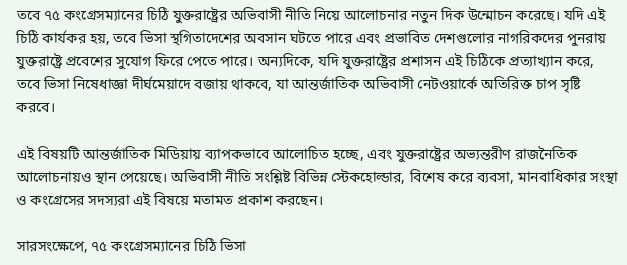তবে ৭৫ কংগ্রেসম্যানের চিঠি যুক্তরাষ্ট্রের অভিবাসী নীতি নিয়ে আলোচনার নতুন দিক উন্মোচন করেছে। যদি এই চিঠি কার্যকর হয়, তবে ভিসা স্থগিতাদেশের অবসান ঘটতে পারে এবং প্রভাবিত দেশগুলোর নাগরিকদের পুনরায় যুক্তরাষ্ট্রে প্রবেশের সুযোগ ফিরে পেতে পারে। অন্যদিকে, যদি যুক্তরাষ্ট্রের প্রশাসন এই চিঠিকে প্রত্যাখ্যান করে, তবে ভিসা নিষেধাজ্ঞা দীর্ঘমেয়াদে বজায় থাকবে, যা আন্তর্জাতিক অভিবাসী নেটওয়ার্কে অতিরিক্ত চাপ সৃষ্টি করবে।

এই বিষয়টি আন্তর্জাতিক মিডিয়ায় ব্যাপকভাবে আলোচিত হচ্ছে, এবং যুক্তরাষ্ট্রের অভ্যন্তরীণ রাজনৈতিক আলোচনায়ও স্থান পেয়েছে। অভিবাসী নীতি সংশ্লিষ্ট বিভিন্ন স্টেকহোল্ডার, বিশেষ করে ব্যবসা, মানবাধিকার সংস্থা ও কংগ্রেসের সদস্যরা এই বিষয়ে মতামত প্রকাশ করছেন।

সারসংক্ষেপে, ৭৫ কংগ্রেসম্যানের চিঠি ভিসা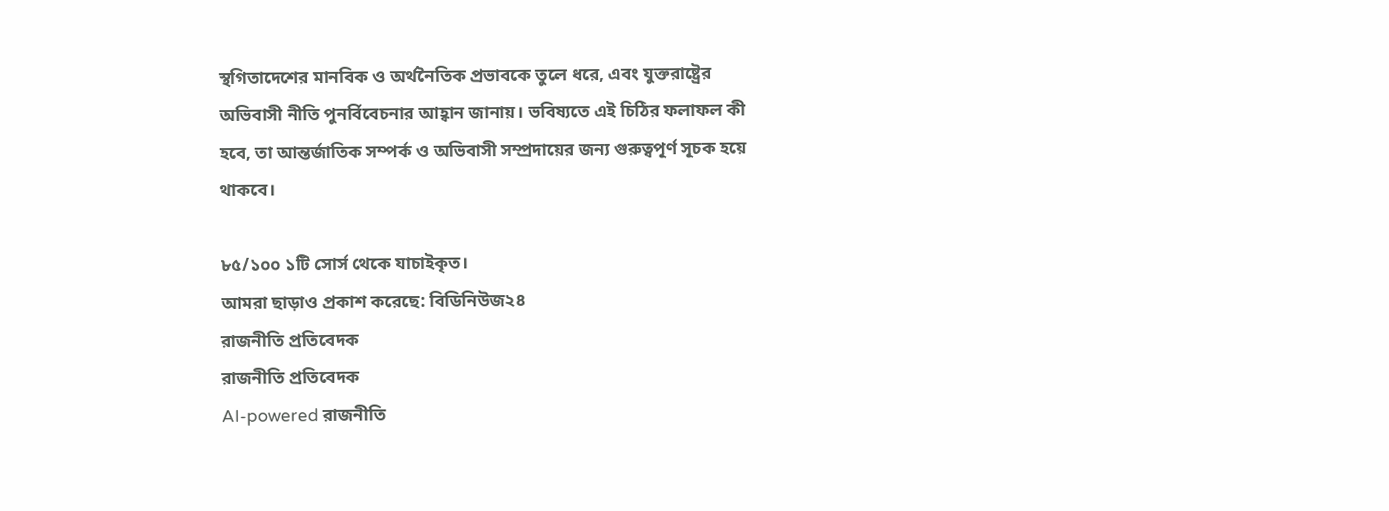স্থগিতাদেশের মানবিক ও অর্থনৈতিক প্রভাবকে তুলে ধরে, এবং যুক্তরাষ্ট্রের অভিবাসী নীতি পুনর্বিবেচনার আহ্বান জানায়। ভবিষ্যতে এই চিঠির ফলাফল কী হবে, তা আন্তর্জাতিক সম্পর্ক ও অভিবাসী সম্প্রদায়ের জন্য গুরুত্বপূর্ণ সূচক হয়ে থাকবে।

৮৫/১০০ ১টি সোর্স থেকে যাচাইকৃত।
আমরা ছাড়াও প্রকাশ করেছে: বিডিনিউজ২৪
রাজনীতি প্রতিবেদক
রাজনীতি প্রতিবেদক
AI-powered রাজনীতি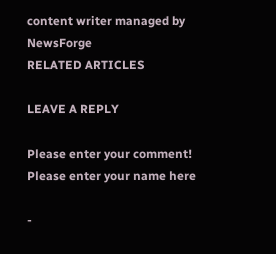content writer managed by NewsForge
RELATED ARTICLES

LEAVE A REPLY

Please enter your comment!
Please enter your name here

-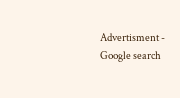Advertisment -
Google search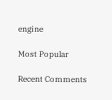engine

Most Popular

Recent Comments